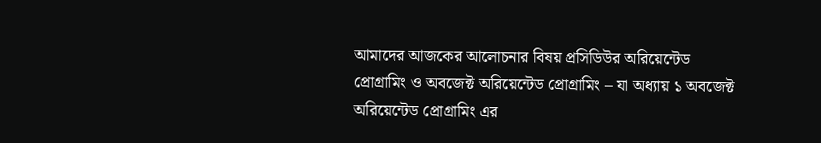আমাদের আজকের আলোচনার বিষয় প্রসিডিউর অরিয়েন্টেড প্রোগ্রামিং ও অবজেক্ট অরিয়েন্টেড প্রোগ্রামিং – যা অধ্যায় ১ অবজেক্ট অরিয়েন্টেড প্রোগ্রামিং এর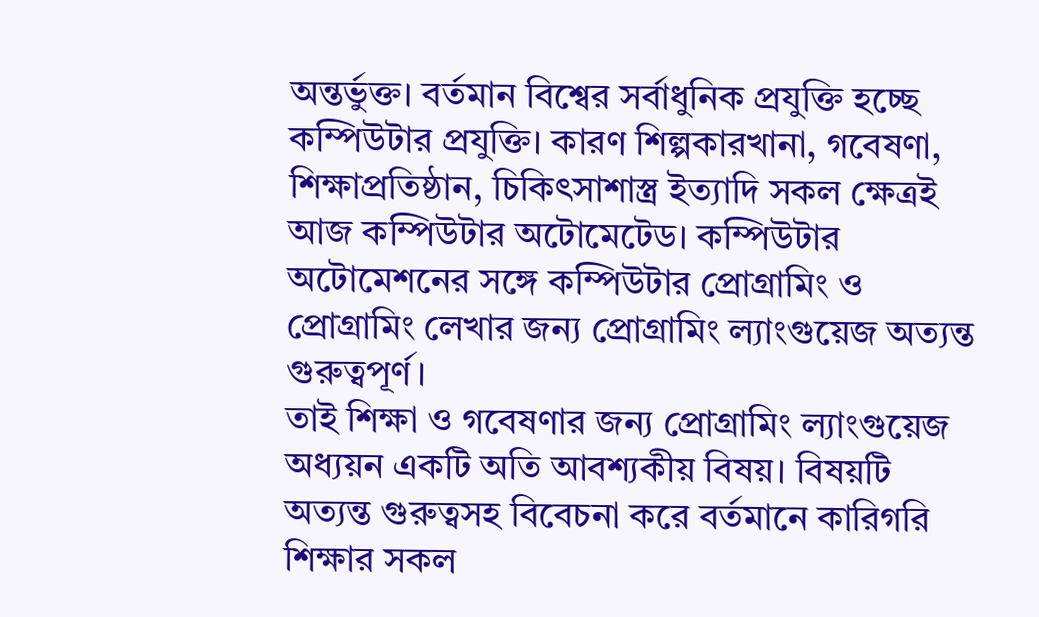অন্তর্ভুক্ত। বর্তমান বিশ্বের সর্বাধুনিক প্রযুক্তি হচ্ছে কম্পিউটার প্রযুক্তি। কারণ শিল্পকারখানা, গবেষণা, শিক্ষাপ্রতিষ্ঠান, চিকিৎসাশাস্ত্র ইত্যাদি সকল ক্ষেত্রই আজ কম্পিউটার অটোমেটেড। কম্পিউটার অটোমেশনের সঙ্গে কম্পিউটার প্রোগ্রামিং ও প্রোগ্রামিং লেখার জন্য প্রোগ্রামিং ল্যাংগুয়েজ অত্যন্ত গুরুত্বপূর্ণ।
তাই শিক্ষা ও গবেষণার জন্য প্রোগ্রামিং ল্যাংগুয়েজ অধ্যয়ন একটি অতি আবশ্যকীয় বিষয়। বিষয়টি অত্যন্ত গুরুত্বসহ বিবেচনা করে বর্তমানে কারিগরি শিক্ষার সকল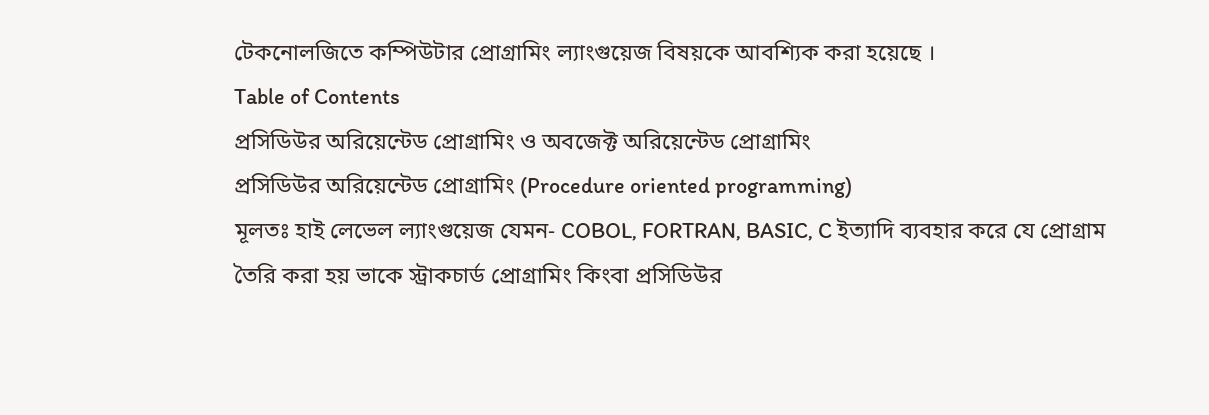টেকনোলজিতে কম্পিউটার প্রোগ্রামিং ল্যাংগুয়েজ বিষয়কে আবশ্যিক করা হয়েছে ।
Table of Contents
প্রসিডিউর অরিয়েন্টেড প্রোগ্রামিং ও অবজেক্ট অরিয়েন্টেড প্রোগ্রামিং
প্রসিডিউর অরিয়েন্টেড প্রোগ্রামিং (Procedure oriented programming)
মূলতঃ হাই লেভেল ল্যাংগুয়েজ যেমন- COBOL, FORTRAN, BASIC, C ইত্যাদি ব্যবহার করে যে প্রোগ্রাম তৈরি করা হয় ভাকে স্ট্রাকচার্ড প্রোগ্রামিং কিংবা প্রসিডিউর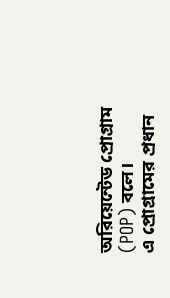অরিয়েন্টেড প্রোগ্রাম (POP) বলে।
এ প্রোগ্রামের প্রধান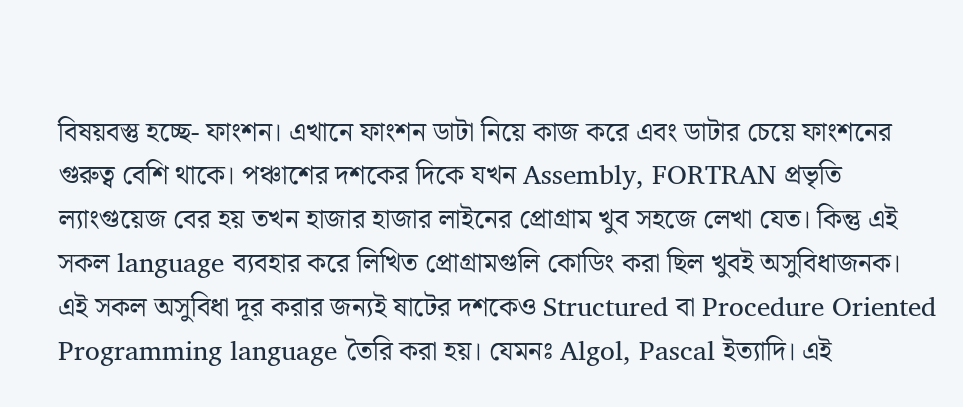বিষয়বস্তু হচ্ছে- ফাংশন। এখানে ফাংশন ডাটা নিয়ে কাজ করে এবং ডাটার চেয়ে ফাংশনের গুরুত্ব বেশি থাকে। পঞ্চাশের দশকের দিকে যখন Assembly, FORTRAN প্রভৃতি ল্যাংগুয়েজ বের হয় তখন হাজার হাজার লাইনের প্রোগ্রাম খুব সহজে লেখা যেত। কিন্তু এই সকল language ব্যবহার করে লিখিত প্রোগ্রামগুলি কোডিং করা ছিল খুবই অসুবিধাজনক।
এই সকল অসুবিধা দূর করার জন্যই ষাটের দশকেও Structured বা Procedure Oriented Programming language তৈরি করা হয়। যেমনঃ Algol, Pascal ইত্যাদি। এই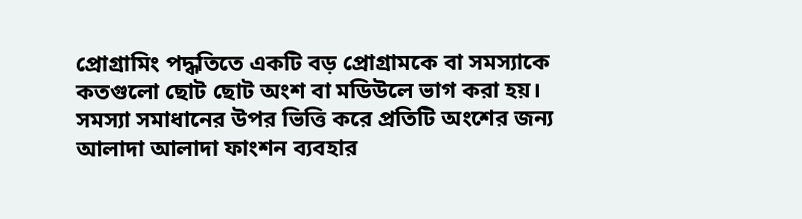প্রোগ্রামিং পদ্ধতিতে একটি বড় প্রোগ্রামকে বা সমস্যাকে কতগুলো ছোট ছোট অংশ বা মডিউলে ভাগ করা হয়। সমস্যা সমাধানের উপর ভিত্তি করে প্রতিটি অংশের জন্য আলাদা আলাদা ফাংশন ব্যবহার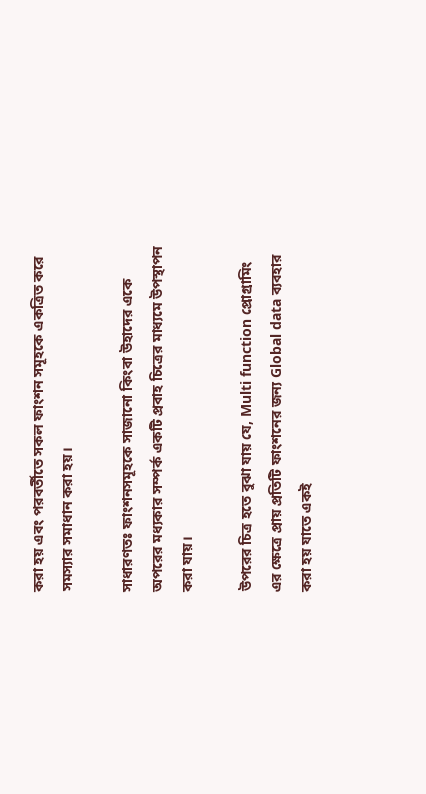করা হয় এবং পরবর্তীতে সকল ফাংশন সমূহকে একত্রিত করে সমস্যার সমাধান করা হয়।

সাধারণতঃ ফাংশনসমূহকে সাজানো কিংবা উহাদের একে অপরের মধ্যকার সম্পর্ক একটি প্রবাহ চিত্রের মাধ্যমে উপস্থাপন করা যায়।

উপরের চিত্র হতে বুঝা যায় যে, Multi function প্রোগ্রামিং এর ক্ষেত্রে প্রায় প্রতিটি ফাংশনের জন্য Global data ব্যবহার করা হয় যাতে একই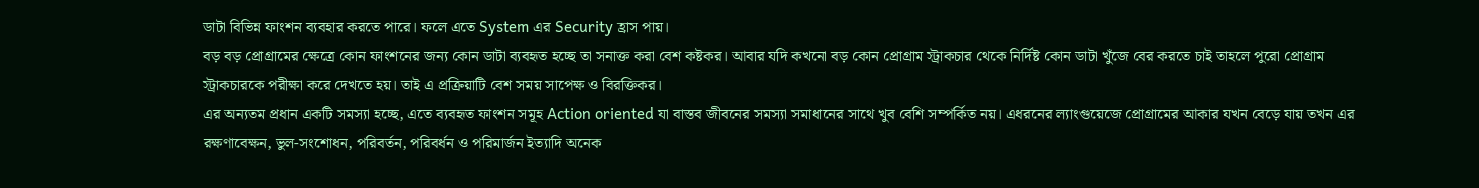ডাটা বিভিন্ন ফাংশন ব্যবহার করতে পারে। ফলে এতে System এর Security হ্রাস পায়।
বড় বড় প্রোগ্রামের ক্ষেত্রে কোন ফাংশনের জন্য কোন ডাটা ব্যবহৃত হচ্ছে তা সনাক্ত করা বেশ কষ্টকর। আবার যদি কখনো বড় কোন প্রোগ্রাম স্ট্রাকচার থেকে নির্দিষ্ট কোন ডাটা খুঁজে বের করতে চাই তাহলে পুরো প্রোগ্রাম স্ট্রাকচারকে পরীক্ষা করে দেখতে হয়। তাই এ প্রক্রিয়াটি বেশ সময় সাপেক্ষ ও বিরক্তিকর।
এর অন্যতম প্রধান একটি সমস্যা হচ্ছে, এতে ব্যবহৃত ফাংশন সমূহ Action oriented যা বাস্তব জীবনের সমস্যা সমাধানের সাথে খুব বেশি সম্পর্কিত নয়। এধরনের ল্যাংগুয়েজে প্রোগ্রামের আকার যখন বেড়ে যায় তখন এর রক্ষণাবেক্ষন, ভুল-সংশোধন, পরিবর্তন, পরিবর্ধন ও পরিমার্জন ইত্যাদি অনেক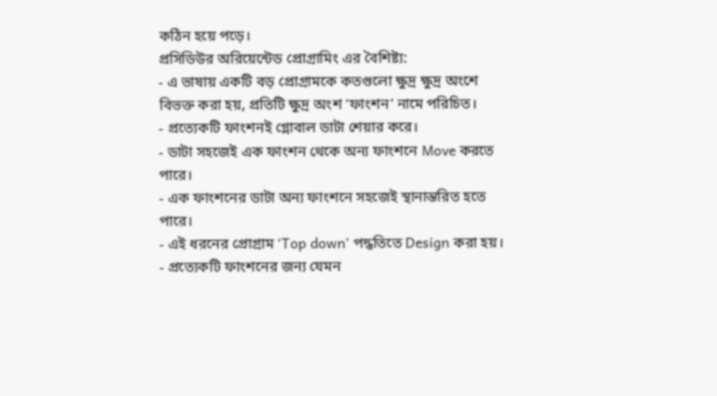কঠিন হয়ে পড়ে।
প্রসিডিউর অরিয়েন্টেড প্রোগ্রামিং এর বৈশিষ্ট্য:
- এ ভাষায় একটি বড় প্রোগ্রামকে কতগুলো ক্ষুদ্র ক্ষুদ্র অংশে বিভক্ত করা হয়, প্রতিটি ক্ষুদ্র অংশ ‘ফাংশন’ নামে পরিচিত।
- প্রত্যেকটি ফাংশনই গ্লোবাল ডাটা শেয়ার করে।
- ডাটা সহজেই এক ফাংশন থেকে অন্য ফাংশনে Move করতে পারে।
- এক ফাংশনের ডাটা অন্য ফাংশনে সহজেই স্থানান্তরিত হতে পারে।
- এই ধরনের প্রোগ্রাম ‘Top down’ পদ্ধতিতে Design করা হয়।
- প্রত্যেকটি ফাংশনের জন্য যেমন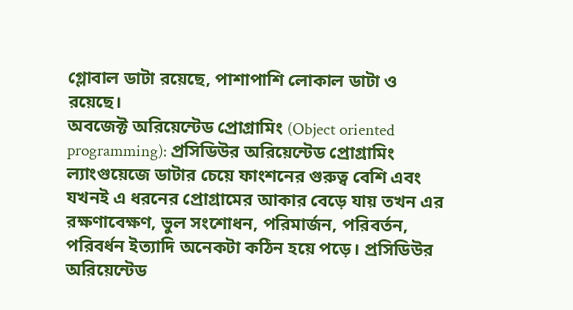গ্লোবাল ডাটা রয়েছে, পাশাপাশি লোকাল ডাটা ও রয়েছে।
অবজেক্ট অরিয়েন্টেড প্রোগ্রামিং (Object oriented programming): প্রসিডিউর অরিয়েন্টেড প্রোগ্রামিং ল্যাংগুয়েজে ডাটার চেয়ে ফাংশনের গুরুত্ব বেশি এবং যখনই এ ধরনের প্রোগ্রামের আকার বেড়ে যায় তখন এর রক্ষণাবেক্ষণ, ভুল সংশোধন, পরিমার্জন, পরিবর্তন, পরিবর্ধন ইত্যাদি অনেকটা কঠিন হয়ে পড়ে। প্রসিডিউর অরিয়েন্টেড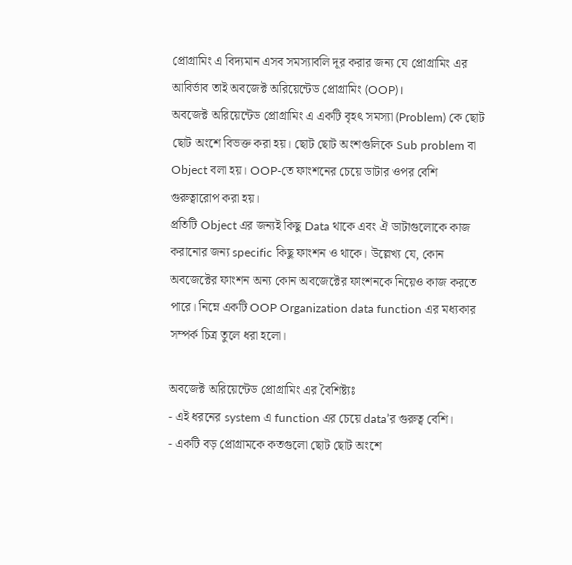প্রোগ্রামিং এ বিদ্যমান এসব সমস্যাবলি দূর করার জন্য যে প্রোগ্রামিং এর আবির্ভাব তাই অবজেক্ট অরিয়েন্টেড প্রোগ্রামিং (OOP)।
অবজেক্ট অরিয়েন্টেড প্রোগ্রামিং এ একটি বৃহৎ সমস্যা (Problem) কে ছোট ছোট অংশে বিভক্ত করা হয়। ছোট ছোট অংশগুলিকে Sub problem বা Object বলা হয়। OOP-তে ফাংশনের চেয়ে ডাটার ওপর বেশি গুরুত্বারোপ করা হয়।
প্রতিটি Object এর জন্যই কিছু Data থাকে এবং ঐ ডাটাগুলোকে কাজ করানোর জন্য specific কিছু ফাংশন ও থাকে। উল্লেখ্য যে, কোন অবজেক্টের ফাংশন অন্য কোন অবজেক্টের ফাংশনকে নিয়েও কাজ করতে পারে। নিম্নে একটি OOP Organization data function এর মধ্যকার সম্পর্ক চিত্র তুলে ধরা হলো।

অবজেক্ট অরিয়েন্টেড প্রোগ্রামিং এর বৈশিষ্ট্যঃ
- এই ধরনের system এ function এর চেয়ে data’র গুরুত্ব বেশি।
- একটি বড় প্রোগ্রামকে কতগুলো ছোট ছোট অংশে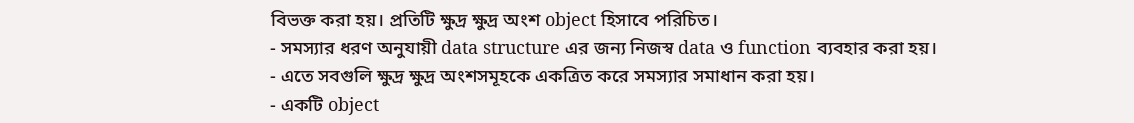বিভক্ত করা হয়। প্রতিটি ক্ষুদ্র ক্ষুদ্র অংশ object হিসাবে পরিচিত।
- সমস্যার ধরণ অনুযায়ী data structure এর জন্য নিজস্ব data ও function ব্যবহার করা হয়।
- এতে সবগুলি ক্ষুদ্র ক্ষুদ্র অংশসমূহকে একত্রিত করে সমস্যার সমাধান করা হয়।
- একটি object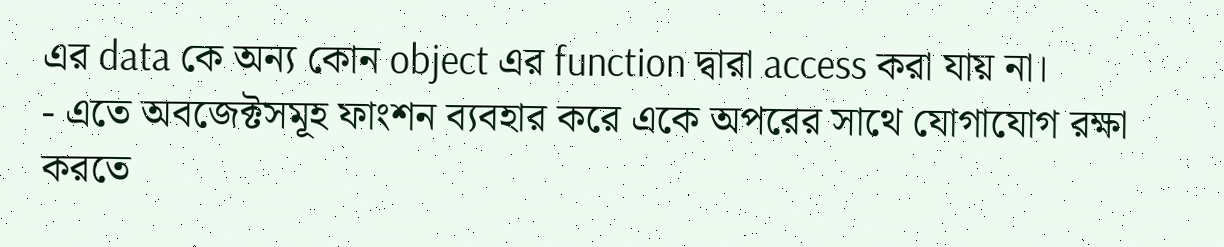এর data কে অন্য কোন object এর function দ্বারা access করা যায় না।
- এতে অবজেক্টসমূহ ফাংশন ব্যবহার করে একে অপরের সাথে যোগাযোগ রক্ষা করতে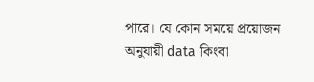পারে। যে কোন সময়ে প্রয়োজন অনুযায়ী data কিংবা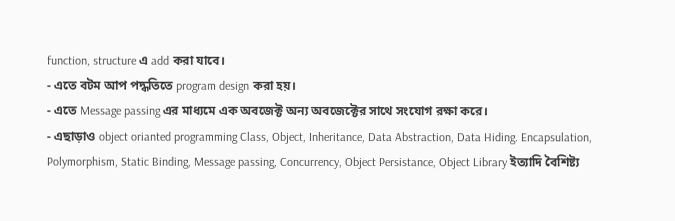function, structure এ add করা যাবে।
- এতে বটম আপ পদ্ধতিতে program design করা হয়।
- এতে Message passing এর মাধ্যমে এক অবজেক্ট অন্য অবজেক্টের সাথে সংযোগ রক্ষা করে।
- এছাড়াও object orianted programming Class, Object, Inheritance, Data Abstraction, Data Hiding. Encapsulation, Polymorphism, Static Binding, Message passing, Concurrency, Object Persistance, Object Library ইত্যাদি বৈশিষ্ট্য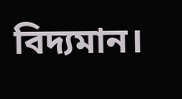বিদ্যমান।